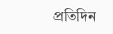প্রতিদিন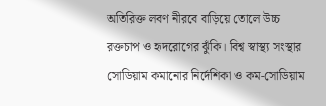অতিরিক্ত লবণ নীরবে বাড়িয়ে তোলে উচ্চ রক্তচাপ ও হৃদরোগের ঝুঁকি। বিশ্ব স্বাস্থ্য সংস্থার সোডিয়াম কমানোর নির্দেশিকা ও কম-সোডিয়াম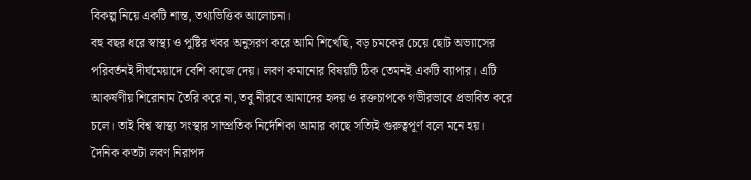বিকল্প নিয়ে একটি শান্ত, তথ্যভিত্তিক আলোচনা।
বহু বছর ধরে স্বাস্থ্য ও পুষ্টির খবর অনুসরণ করে আমি শিখেছি, বড় চমকের চেয়ে ছোট অভ্যাসের পরিবর্তনই দীর্ঘমেয়াদে বেশি কাজে দেয়। লবণ কমানোর বিষয়টি ঠিক তেমনই একটি ব্যাপার। এটি আকর্ষণীয় শিরোনাম তৈরি করে না, তবু নীরবে আমাদের হৃদয় ও রক্তচাপকে গভীরভাবে প্রভাবিত করে চলে। তাই বিশ্ব স্বাস্থ্য সংস্থার সাম্প্রতিক নির্দেশিকা আমার কাছে সত্যিই গুরুত্বপূর্ণ বলে মনে হয়।
দৈনিক কতটা লবণ নিরাপদ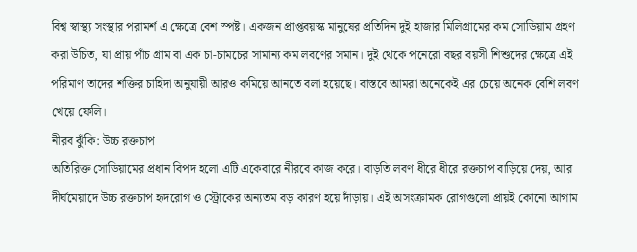বিশ্ব স্বাস্থ্য সংস্থার পরামর্শ এ ক্ষেত্রে বেশ স্পষ্ট। একজন প্রাপ্তবয়স্ক মানুষের প্রতিদিন দুই হাজার মিলিগ্রামের কম সোডিয়াম গ্রহণ করা উচিত, যা প্রায় পাঁচ গ্রাম বা এক চা-চামচের সামান্য কম লবণের সমান। দুই থেকে পনেরো বছর বয়সী শিশুদের ক্ষেত্রে এই পরিমাণ তাদের শক্তির চাহিদা অনুযায়ী আরও কমিয়ে আনতে বলা হয়েছে। বাস্তবে আমরা অনেকেই এর চেয়ে অনেক বেশি লবণ খেয়ে ফেলি।
নীরব ঝুঁকি: উচ্চ রক্তচাপ
অতিরিক্ত সোডিয়ামের প্রধান বিপদ হলো এটি একেবারে নীরবে কাজ করে। বাড়তি লবণ ধীরে ধীরে রক্তচাপ বাড়িয়ে দেয়, আর দীর্ঘমেয়াদে উচ্চ রক্তচাপ হৃদরোগ ও স্ট্রোকের অন্যতম বড় কারণ হয়ে দাঁড়ায়। এই অসংক্রামক রোগগুলো প্রায়ই কোনো আগাম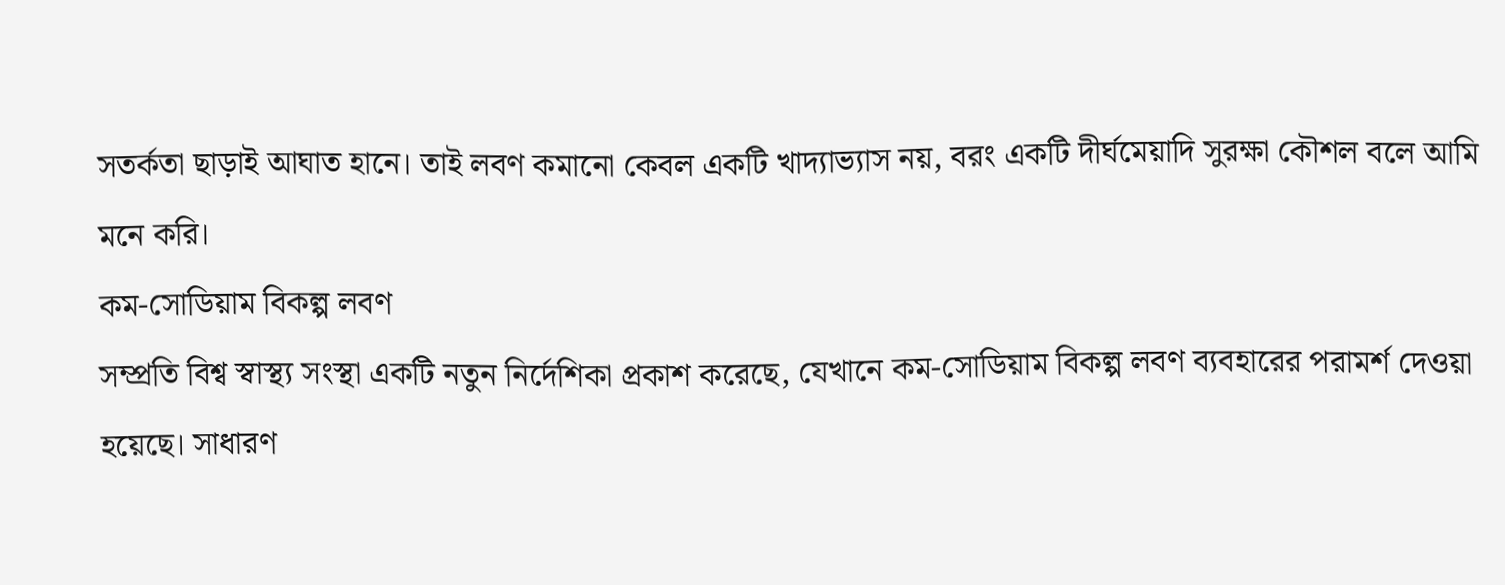সতর্কতা ছাড়াই আঘাত হানে। তাই লবণ কমানো কেবল একটি খাদ্যাভ্যাস নয়, বরং একটি দীর্ঘমেয়াদি সুরক্ষা কৌশল বলে আমি মনে করি।
কম-সোডিয়াম বিকল্প লবণ
সম্প্রতি বিশ্ব স্বাস্থ্য সংস্থা একটি নতুন নির্দেশিকা প্রকাশ করেছে, যেখানে কম-সোডিয়াম বিকল্প লবণ ব্যবহারের পরামর্শ দেওয়া হয়েছে। সাধারণ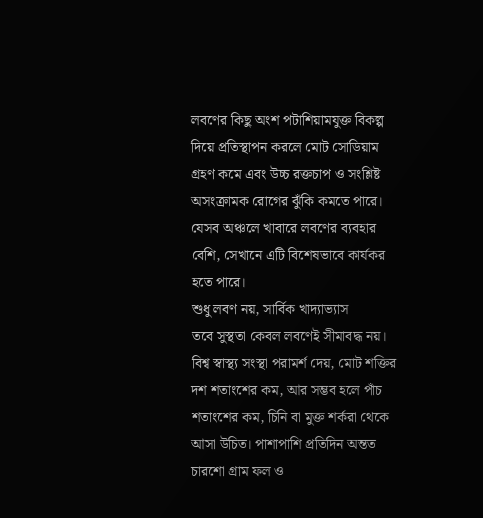লবণের কিছু অংশ পটাশিয়ামযুক্ত বিকল্প দিয়ে প্রতিস্থাপন করলে মোট সোডিয়াম গ্রহণ কমে এবং উচ্চ রক্তচাপ ও সংশ্লিষ্ট অসংক্রামক রোগের ঝুঁকি কমতে পারে। যেসব অঞ্চলে খাবারে লবণের ব্যবহার বেশি, সেখানে এটি বিশেষভাবে কার্যকর হতে পারে।
শুধু লবণ নয়, সার্বিক খাদ্যাভ্যাস
তবে সুস্থতা কেবল লবণেই সীমাবদ্ধ নয়। বিশ্ব স্বাস্থ্য সংস্থা পরামর্শ দেয়, মোট শক্তির দশ শতাংশের কম, আর সম্ভব হলে পাঁচ শতাংশের কম, চিনি বা মুক্ত শর্করা থেকে আসা উচিত। পাশাপাশি প্রতিদিন অন্তত চারশো গ্রাম ফল ও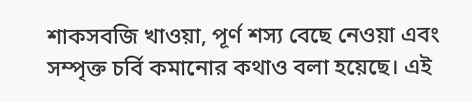শাকসবজি খাওয়া, পূর্ণ শস্য বেছে নেওয়া এবং সম্পৃক্ত চর্বি কমানোর কথাও বলা হয়েছে। এই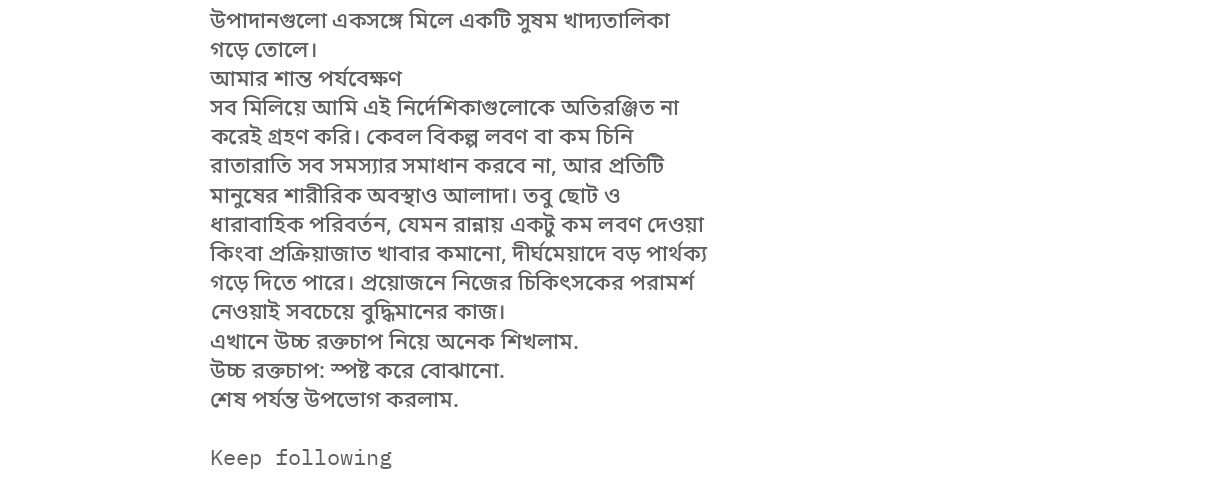উপাদানগুলো একসঙ্গে মিলে একটি সুষম খাদ্যতালিকা গড়ে তোলে।
আমার শান্ত পর্যবেক্ষণ
সব মিলিয়ে আমি এই নির্দেশিকাগুলোকে অতিরঞ্জিত না করেই গ্রহণ করি। কেবল বিকল্প লবণ বা কম চিনি রাতারাতি সব সমস্যার সমাধান করবে না, আর প্রতিটি মানুষের শারীরিক অবস্থাও আলাদা। তবু ছোট ও ধারাবাহিক পরিবর্তন, যেমন রান্নায় একটু কম লবণ দেওয়া কিংবা প্রক্রিয়াজাত খাবার কমানো, দীর্ঘমেয়াদে বড় পার্থক্য গড়ে দিতে পারে। প্রয়োজনে নিজের চিকিৎসকের পরামর্শ নেওয়াই সবচেয়ে বুদ্ধিমানের কাজ।
এখানে উচ্চ রক্তচাপ নিয়ে অনেক শিখলাম.
উচ্চ রক্তচাপ: স্পষ্ট করে বোঝানো.
শেষ পর্যন্ত উপভোগ করলাম.

Keep following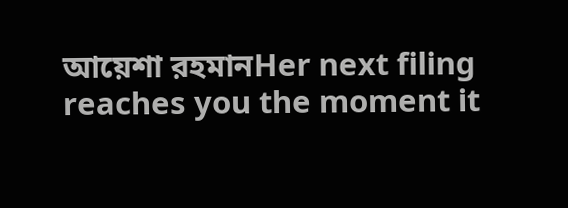আয়েশা রহমানHer next filing reaches you the moment it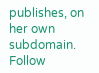publishes, on her own subdomain.
Follow